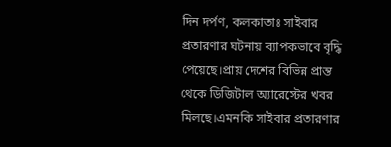দিন দর্পণ, কলকাতাঃ সাইবার প্রতারণার ঘটনায় ব্যাপকভাবে বৃদ্ধি পেয়েছে।প্রায় দেশের বিভিন্ন প্রান্ত থেকে ডিজিটাল অ্যারেস্টের খবর মিলছে।এমনকি সাইবার প্রতারণার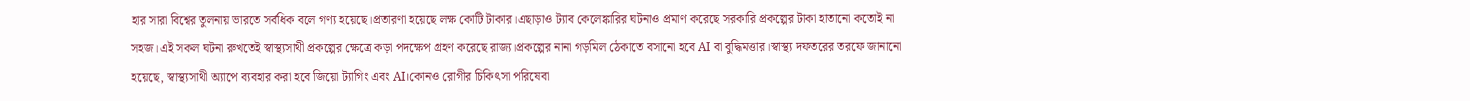হার সারা বিশ্বের তুলনায় ভারতে সর্বধিক বলে গণ্য হয়েছে।প্রতারণা হয়েছে লক্ষ কোটি টাকার।এছাড়াও ট্যাব কেলেঙ্কারির ঘটনাও প্রমাণ করেছে সরকারি প্রকল্পের টাকা হাতানো কতোই না সহজ।এই সকল ঘটনা রুখতেই স্বাস্থ্যসাথী প্রকল্পের ক্ষেত্রে কড়া পদক্ষেপ গ্রহণ করেছে রাজ্য।প্রকল্পের নানা গড়মিল ঠেকাতে বসানো হবে AI বা বুদ্ধিমত্তার।স্বাস্থ্য দফতরের তরফে জানানো হয়েছে, স্বাস্থ্যসাথী অ্যাপে ব্যবহার করা হবে জিয়ো ট্যাগিং এবং AI।কোনও রোগীর চিকিৎসা পরিষেবা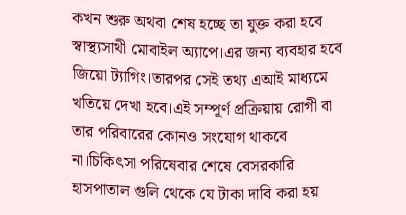কখন শুরু অথবা শেষ হচ্ছে তা যুক্ত করা হবে স্বাস্থ্যসাথী মোবাইল অ্যাপে।এর জন্য ব্যবহার হবে জিয়ো ট্যাগিং।তারপর সেই তথ্য এআই মাধ্যমে খতিয়ে দেখা হবে।এই সম্পূর্ণ প্রক্রিয়ায় রোগী বা তার পরিবারের কোনও সংযোগ থাকবে না।চিকিৎসা পরিষেবার শেষে বেসরকারি হাসপাতাল গুলি থেকে যে টাকা দাবি করা হয়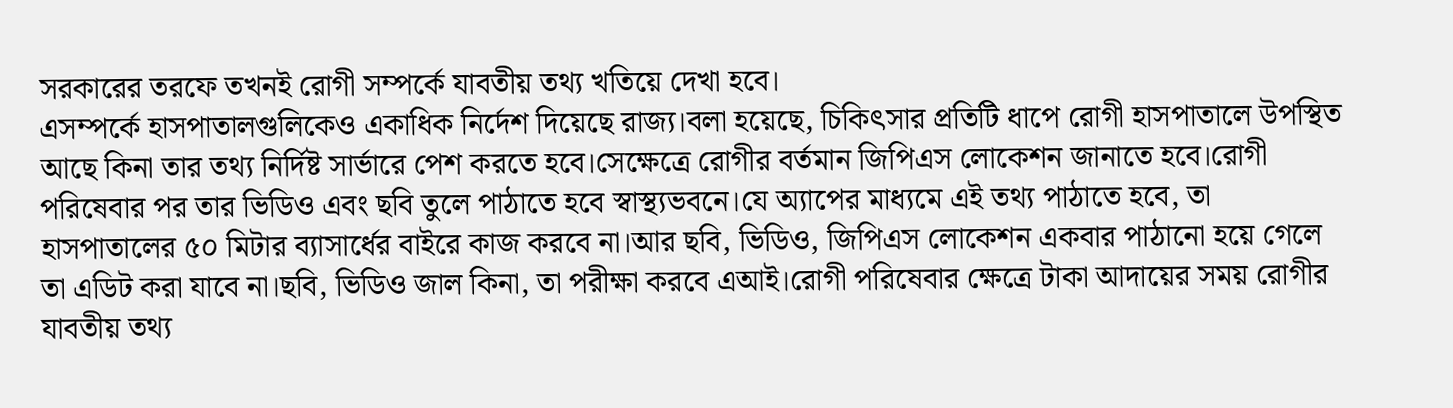সরকারের তরফে তখনই রোগী সম্পর্কে যাবতীয় তথ্য খতিয়ে দেখা হবে।
এসম্পর্কে হাসপাতালগুলিকেও একাধিক নির্দেশ দিয়েছে রাজ্য।বলা হয়েছে, চিকিৎসার প্রতিটি ধাপে রোগী হাসপাতালে উপস্থিত আছে কিনা তার তথ্য নির্দিষ্ট সার্ভারে পেশ করতে হবে।সেক্ষেত্রে রোগীর বর্তমান জিপিএস লোকেশন জানাতে হবে।রোগী পরিষেবার পর তার ভিডিও এবং ছবি তুলে পাঠাতে হবে স্বাস্থ্যভবনে।যে অ্যাপের মাধ্যমে এই তথ্য পাঠাতে হবে, তা হাসপাতালের ৫০ মিটার ব্যাসার্ধের বাইরে কাজ করবে না।আর ছবি, ভিডিও, জিপিএস লোকেশন একবার পাঠানো হয়ে গেলে তা এডিট করা যাবে না।ছবি, ভিডিও জাল কিনা, তা পরীক্ষা করবে এআই।রোগী পরিষেবার ক্ষেত্রে টাকা আদায়ের সময় রোগীর যাবতীয় তথ্য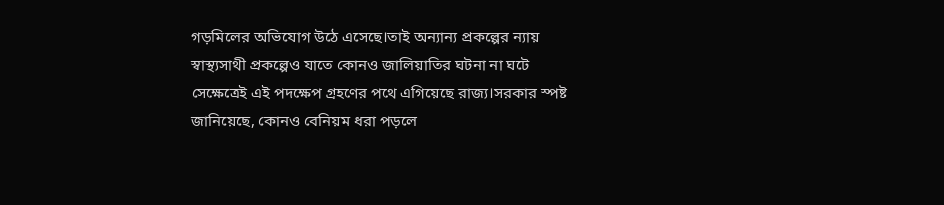গড়মিলের অভিযোগ উঠে এসেছে।তাই অন্যান্য প্রকল্পের ন্যায় স্বাস্থ্যসাথী প্রকল্পেও যাতে কোনও জালিয়াতির ঘটনা না ঘটে সেক্ষেত্রেই এই পদক্ষেপ গ্রহণের পথে এগিয়েছে রাজ্য।সরকার স্পষ্ট জানিয়েছে, কোনও বেনিয়ম ধরা পড়লে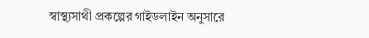স্বাস্থ্যসাথী প্রকল্পের গাইডলাইন অনুসারে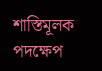শাস্তিমূলক পদক্ষেপ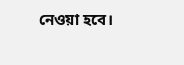নেওয়া হবে।